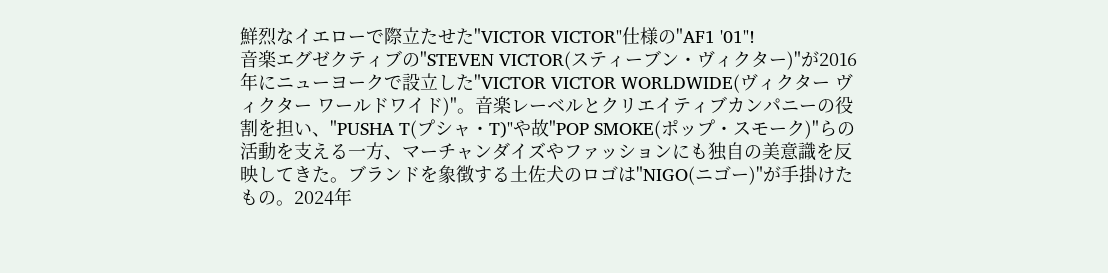鮮烈なイエローで際立たせた"VICTOR VICTOR"仕様の"AF1 '01"!
音楽エグゼクティブの"STEVEN VICTOR(スティーブン・ヴィクター)"が2016年にニューヨークで設立した"VICTOR VICTOR WORLDWIDE(ヴィクター ヴィクター ワールドワイド)"。音楽レーベルとクリエイティブカンパニーの役割を担い、"PUSHA T(プシャ・T)"や故"POP SMOKE(ポップ・スモーク)"らの活動を支える一方、マーチャンダイズやファッションにも独自の美意識を反映してきた。ブランドを象徴する土佐犬のロゴは"NIGO(ニゴー)"が手掛けたもの。2024年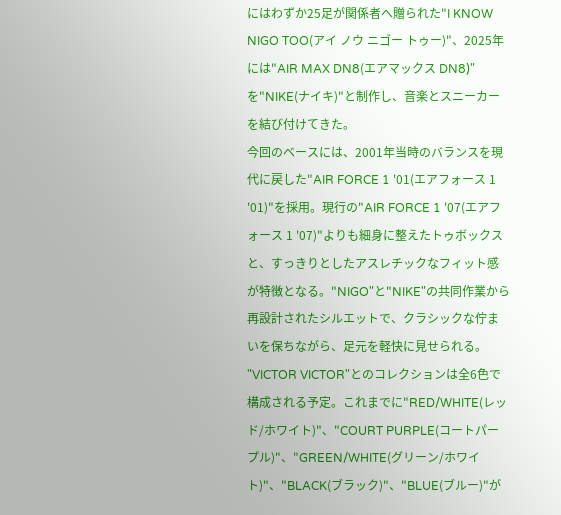にはわずか25足が関係者へ贈られた"I KNOW NIGO TOO(アイ ノウ ニゴー トゥー)"、2025年には"AIR MAX DN8(エアマックス DN8)"を"NIKE(ナイキ)"と制作し、音楽とスニーカーを結び付けてきた。
今回のベースには、2001年当時のバランスを現代に戻した"AIR FORCE 1 '01(エアフォース 1 '01)"を採用。現行の"AIR FORCE 1 '07(エアフォース 1 '07)"よりも細身に整えたトゥボックスと、すっきりとしたアスレチックなフィット感が特徴となる。"NIGO"と"NIKE"の共同作業から再設計されたシルエットで、クラシックな佇まいを保ちながら、足元を軽快に見せられる。
"VICTOR VICTOR"とのコレクションは全6色で構成される予定。これまでに"RED/WHITE(レッド/ホワイト)"、"COURT PURPLE(コートパープル)"、"GREEN/WHITE(グリーン/ホワイト)"、"BLACK(ブラック)"、"BLUE(ブルー)"が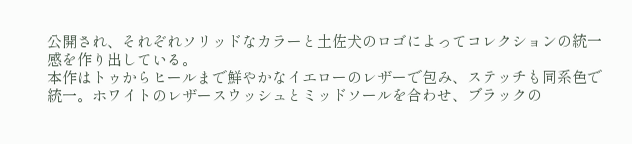公開され、それぞれソリッドなカラーと土佐犬のロゴによってコレクションの統一感を作り出している。
本作はトゥからヒールまで鮮やかなイエローのレザーで包み、ステッチも同系色で統一。ホワイトのレザースウッシュとミッドソールを合わせ、ブラックの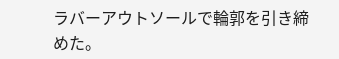ラバーアウトソールで輪郭を引き締めた。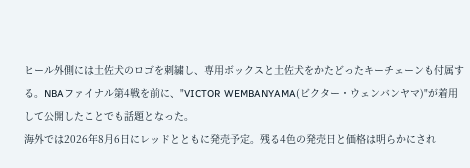ヒール外側には土佐犬のロゴを刺繍し、専用ボックスと土佐犬をかたどったキーチェーンも付属する。NBAファイナル第4戦を前に、"VICTOR WEMBANYAMA(ビクター・ウェンバンヤマ)"が着用して公開したことでも話題となった。
海外では2026年8月6日にレッドとともに発売予定。残る4色の発売日と価格は明らかにされ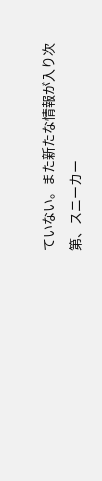ていない。また新たな情報が入り次第、スニーカー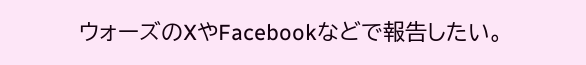ウォーズのXやFacebookなどで報告したい。